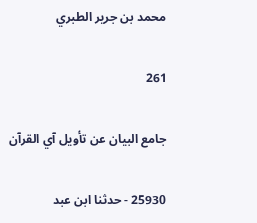محمد بن جرير الطبري

261

جامع البيان عن تأويل آي القرآن

25930 - حدثنا ابن عبد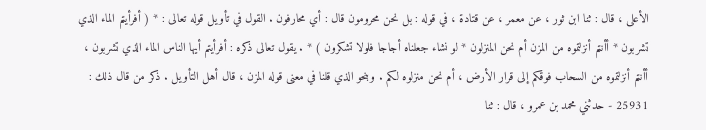الأعلى ، قال : ثنا ابن ثور ، عن معمر ، عن قتادة ، في قوله : بل نحن محرومون قال : أي محارفون . القول في تأويل قوله تعالى : * ( أفرأيتم الماء الذي تشربون * أأنتم أنزلتموه من المزن أم نحن المنزلون * لو نشاء جعلناه أجاجا فلولا تشكرون ) * . يقول تعالى ذكره : أفرأيتم أيها الناس الماء الذي تشربون ، أأنتم أنزلتموه من السحاب فوقكم إلى قرار الأرض ، أم نحن منزلوه لكم . وبنحو الذي قلنا في معنى قوله المزن ، قال أهل التأويل . ذكر من قال ذلك : 25931 - حدثني محمد بن عمرو ، قال : ثنا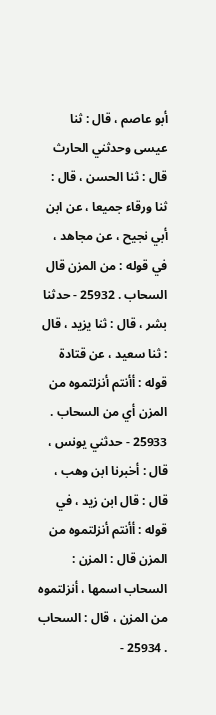أبو عاصم ، قال : ثنا عيسى وحدثني الحارث قال : ثنا الحسن ، قال : ثنا ورقاء جميعا ، عن ابن أبي نجيح ، عن مجاهد ، في قوله : من المزن قال السحاب . 25932 - حدثنا بشر ، قال : ثنا يزيد ، قال : ثنا سعيد ، عن قتادة قوله : أأنتم أنزلتموه من المزن أي من السحاب . 25933 - حدثني يونس ، قال : أخبرنا ابن وهب ، قال : قال ابن زيد ، في قوله : أأنتم أنزلتموه من المزن قال : المزن : السحاب اسمها ، أنزلتموه من المزن ، قال : السحاب . 25934 -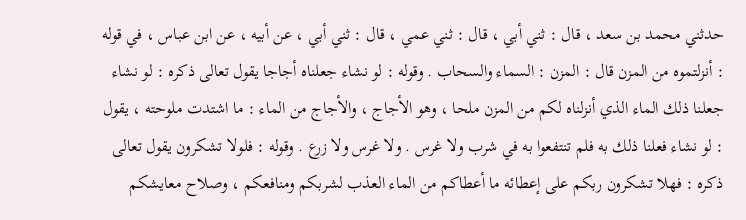حدثني محمد بن سعد ، قال : ثني أبي ، قال : ثني عمي ، قال : ثني أبي ، عن أبيه ، عن ابن عباس ، في قوله : أنزلتموه من المزن قال : المزن : السماء والسحاب . وقوله : لو نشاء جعلناه أجاجا يقول تعالى ذكره : لو نشاء جعلنا ذلك الماء الذي أنزلناه لكم من المزن ملحا ، وهو الأجاج ، والأجاج من الماء : ما اشتدت ملوحته ، يقول : لو نشاء فعلنا ذلك به فلم تنتفعوا به في شرب ولا غرس . ولا غرس ولا زرع . وقوله : فلولا تشكرون يقول تعالى ذكره : فهلا تشكرون ربكم على إعطائه ما أعطاكم من الماء العذب لشربكم ومنافعكم ، وصلاح معايشكم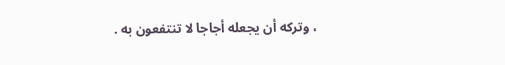، وتركه أن يجعله أجاجا لا تنتفعون به .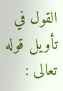القول في تأويل قوله تعالى :